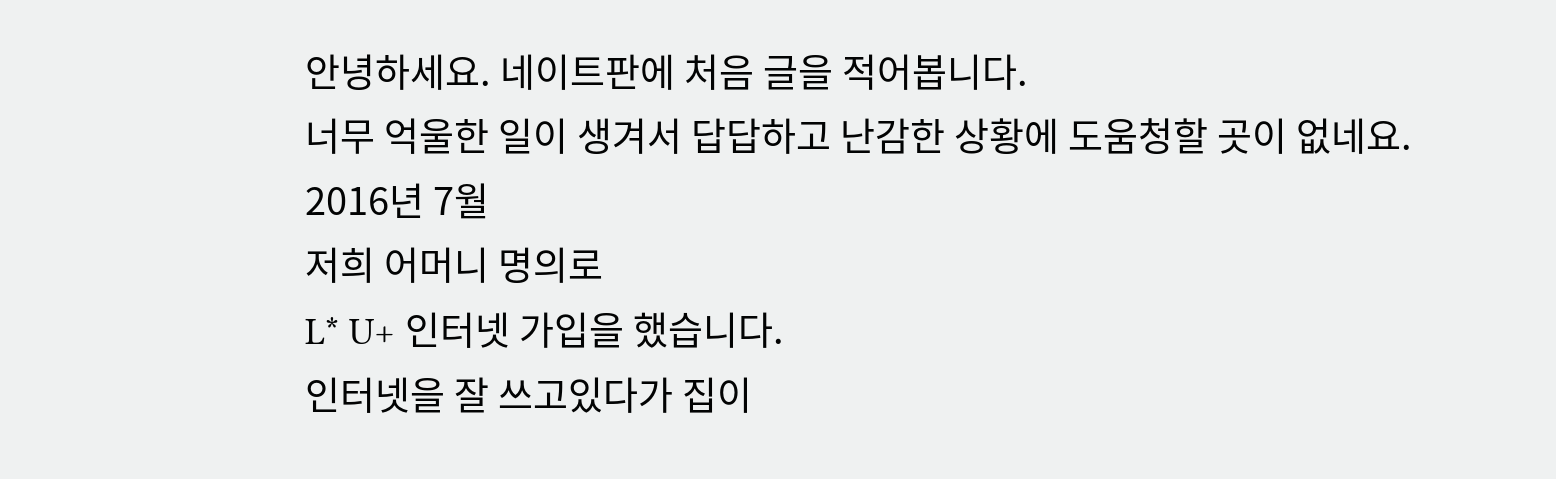안녕하세요. 네이트판에 처음 글을 적어봅니다.
너무 억울한 일이 생겨서 답답하고 난감한 상황에 도움청할 곳이 없네요.
2016년 7월
저희 어머니 명의로
L* U+ 인터넷 가입을 했습니다.
인터넷을 잘 쓰고있다가 집이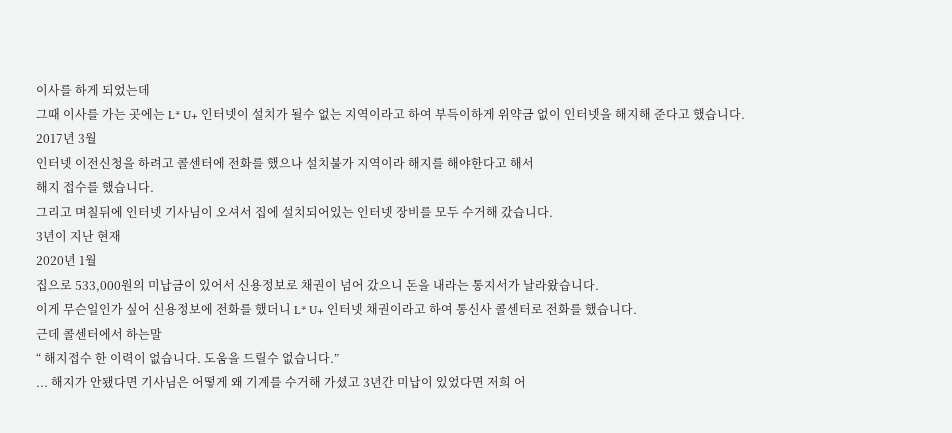이사를 하게 되었는데
그때 이사를 가는 곳에는 L* U+ 인터넷이 설치가 될수 없는 지역이라고 하여 부득이하게 위약금 없이 인터넷을 해지해 준다고 했습니다.
2017년 3월
인터넷 이전신청을 하려고 콜센터에 전화를 했으나 설치불가 지역이라 해지를 해야한다고 해서
해지 접수를 했습니다.
그리고 며칠뒤에 인터넷 기사님이 오셔서 집에 설치되어있는 인터넷 장비를 모두 수거해 갔습니다.
3년이 지난 현재
2020년 1월
집으로 533,000원의 미납금이 있어서 신용정보로 채권이 넘어 갔으니 돈을 내라는 통지서가 날라왔습니다.
이게 무슨일인가 싶어 신용정보에 전화를 했더니 L* U+ 인터넷 채권이라고 하여 통신사 콜센터로 전화를 했습니다.
근데 콜센터에서 하는말
“ 해지접수 한 이력이 없습니다. 도움을 드릴수 없습니다.”
... 해지가 안됐다면 기사님은 어떻게 왜 기계를 수거해 가셨고 3년간 미납이 있었다면 저희 어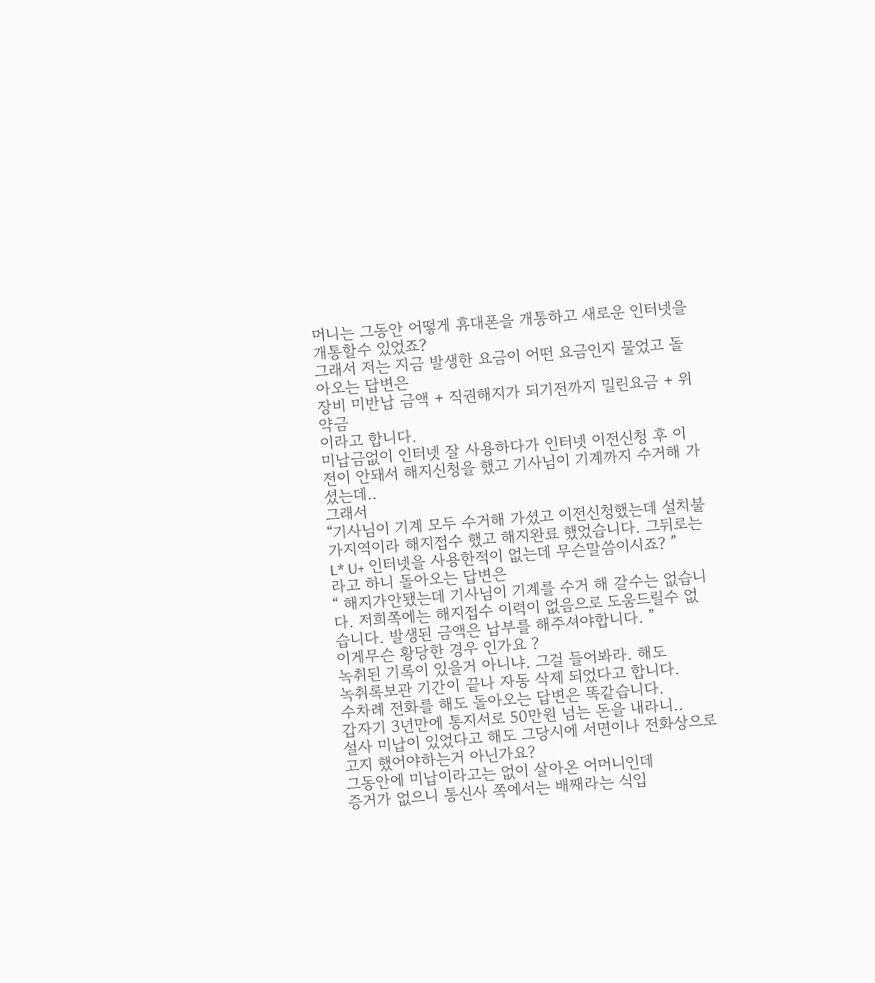머니는 그동안 어떻게 휴대폰을 개통하고 새로운 인터넷을 개통할수 있었죠?
그래서 저는 지금 발생한 요금이 어떤 요금인지 물었고 돌아오는 답변은
장비 미반납 금액 + 직권해지가 되기전까지 밀린요금 + 위약금
이라고 합니다.
미납금없이 인터넷 잘 사용하다가 인터넷 이전신청 후 이전이 안돼서 해지신청을 했고 기사님이 기계까지 수거해 가셨는데..
그래서
“기사님이 기계 모두 수거해 가셨고 이전신청했는데 설치불가지역이라 해지접수 했고 해지완료 했었습니다. 그뒤로는 L* U+ 인터넷을 사용한적이 없는데 무슨말씀이시죠? ”
라고 하니 돌아오는 답변은
“ 해지가안됐는데 기사님이 기계를 수거 해 갈수는 없습니다. 저희쪽에는 해지접수 이력이 없음으로 도움드릴수 없습니다. 발생된 금액은 납부를 해주셔야합니다. ”
이게무슨 황당한 경우 인가요 ?
녹취된 기록이 있을거 아니냐. 그걸 들어봐라. 해도
녹취록보관 기간이 끝나 자동 삭제 되었다고 합니다.
수차례 전화를 해도 돌아오는 답변은 똑같습니다.
갑자기 3년만에 통지서로 50만원 넘는 돈을 내라니..
설사 미납이 있었다고 해도 그당시에 서면이나 전화상으로 고지 했어야하는거 아닌가요?
그동안에 미납이라고는 없이 살아온 어머니인데
증거가 없으니 통신사 쪽에서는 배째라는 식입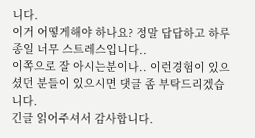니다.
이거 어떻게해야 하나요? 정말 답답하고 하루종일 너무 스트레스입니다..
이쪽으로 잘 아시는분이나.. 이런경험이 있으셨던 분들이 있으시면 댓글 좀 부탁드리겠습니다.
긴글 읽어주셔서 감사합니다.